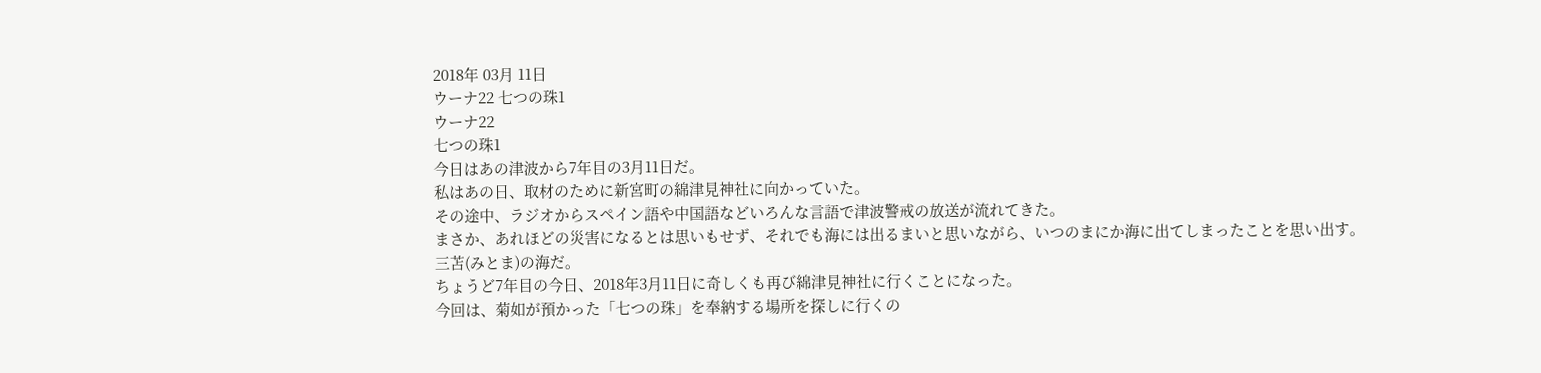2018年 03月 11日
ウーナ22 七つの珠1
ウーナ22
七つの珠1
今日はあの津波から7年目の3月11日だ。
私はあの日、取材のために新宮町の綿津見神社に向かっていた。
その途中、ラジオからスペイン語や中国語などいろんな言語で津波警戒の放送が流れてきた。
まさか、あれほどの災害になるとは思いもせず、それでも海には出るまいと思いながら、いつのまにか海に出てしまったことを思い出す。
三苫(みとま)の海だ。
ちょうど7年目の今日、2018年3月11日に奇しくも再び綿津見神社に行くことになった。
今回は、菊如が預かった「七つの珠」を奉納する場所を探しに行くの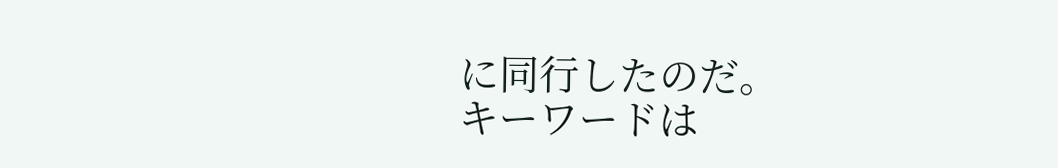に同行したのだ。
キーワードは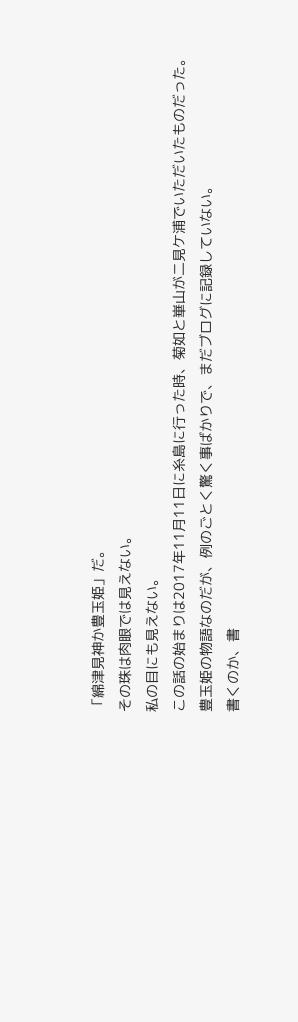「綿津見神か豊玉姫」だ。
その珠は肉眼では見えない。
私の目にも見えない。
この話の始まりは2017年11月11日に糸島に行った時、菊如と崋山が二見ケ浦でいただいたものだった。
豊玉姫の物語なのだが、例のごとく驚く事ばかりで、まだブログに記録していない。
書くのか、書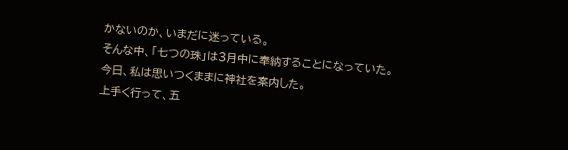かないのか、いまだに迷っている。
そんな中、「七つの珠」は3月中に奉納することになっていた。
今日、私は思いつくままに神社を案内した。
上手く行って、五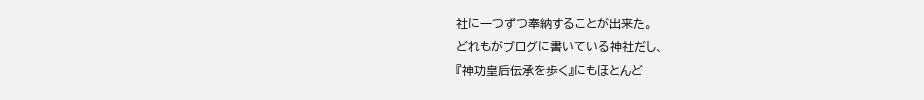社に一つずつ奉納することが出来た。
どれもがブログに書いている神社だし、
『神功皇后伝承を歩く』にもほとんど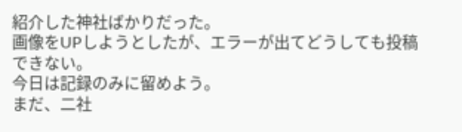紹介した神社ばかりだった。
画像をUPしようとしたが、エラーが出てどうしても投稿できない。
今日は記録のみに留めよう。
まだ、二社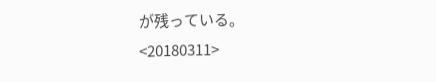が残っている。
<20180311>